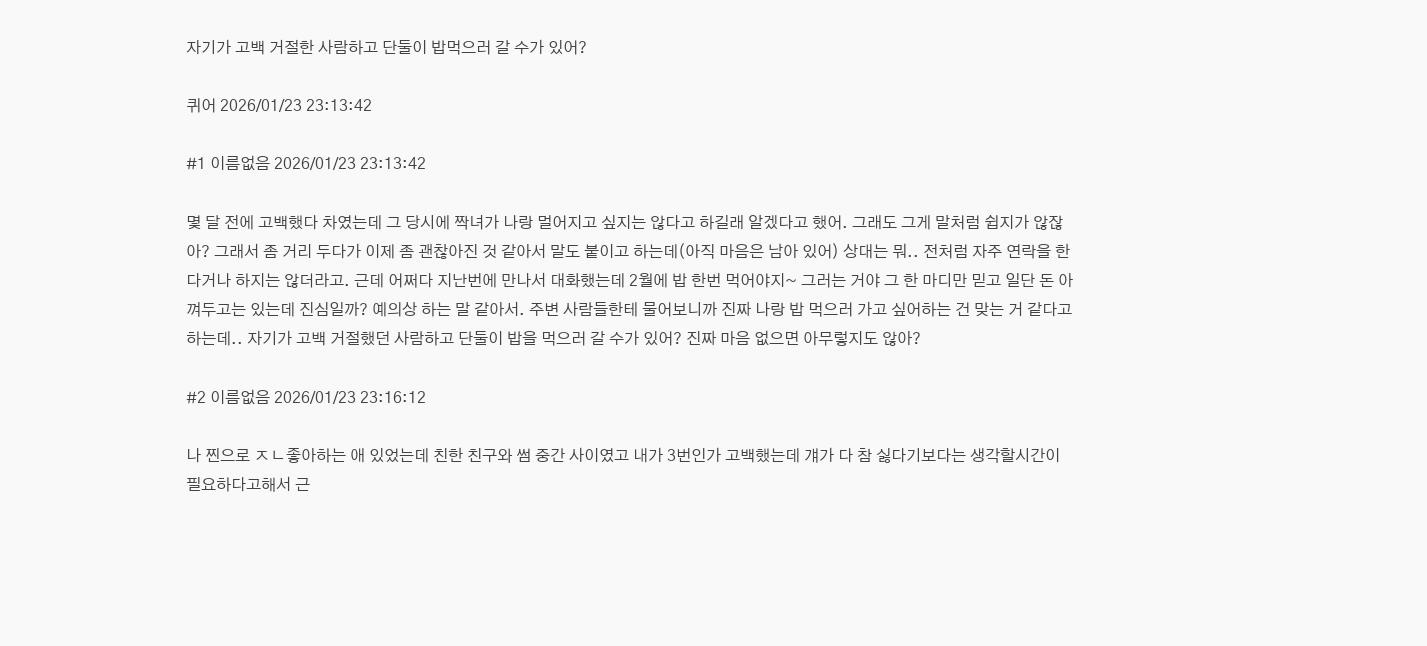자기가 고백 거절한 사람하고 단둘이 밥먹으러 갈 수가 있어?

퀴어 2026/01/23 23:13:42

#1 이름없음 2026/01/23 23:13:42

몇 달 전에 고백했다 차였는데 그 당시에 짝녀가 나랑 멀어지고 싶지는 않다고 하길래 알겠다고 했어. 그래도 그게 말처럼 쉽지가 않잖아? 그래서 좀 거리 두다가 이제 좀 괜찮아진 것 같아서 말도 붙이고 하는데(아직 마음은 남아 있어) 상대는 뭐.. 전처럼 자주 연락을 한다거나 하지는 않더라고. 근데 어쩌다 지난번에 만나서 대화했는데 2월에 밥 한번 먹어야지~ 그러는 거야 그 한 마디만 믿고 일단 돈 아껴두고는 있는데 진심일까? 예의상 하는 말 같아서. 주변 사람들한테 물어보니까 진짜 나랑 밥 먹으러 가고 싶어하는 건 맞는 거 같다고 하는데.. 자기가 고백 거절했던 사람하고 단둘이 밥을 먹으러 갈 수가 있어? 진짜 마음 없으면 아무렇지도 않아?

#2 이름없음 2026/01/23 23:16:12

나 찐으로 ㅈㄴ좋아하는 애 있었는데 친한 친구와 썸 중간 사이였고 내가 3번인가 고백했는데 걔가 다 참 싫다기보다는 생각할시간이 필요하다고해서 근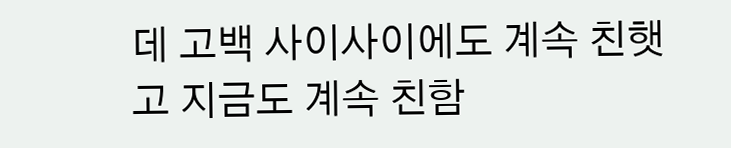데 고백 사이사이에도 계속 친햇고 지금도 계속 친함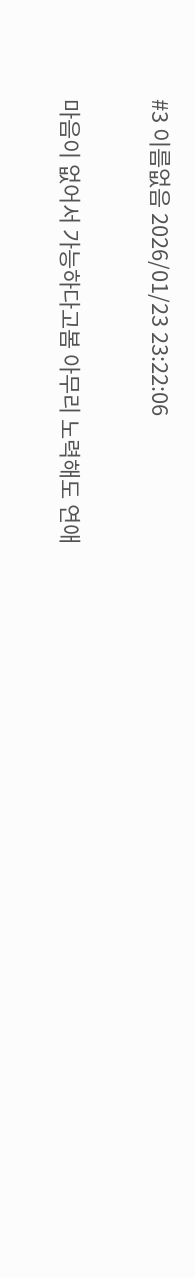#3 이름없음 2026/01/23 23:22:06

마음이 없어서 가능하다고봄 아무리 노력해도 연애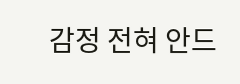감정 전혀 안드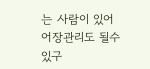는 사람이 있어 어장관리도 될수있구